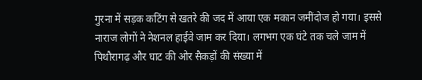गुरना में सड़क कटिंग से खतरे की जद में आया एक मकान जमींदोज हो गया। इससे नाराज लोगों ने नेशनल हाईवे जाम कर दिया। लगभग एक घंटे तक चले जाम में पिथौरागढ़ और घाट की ओर सैकड़ों की संख्या में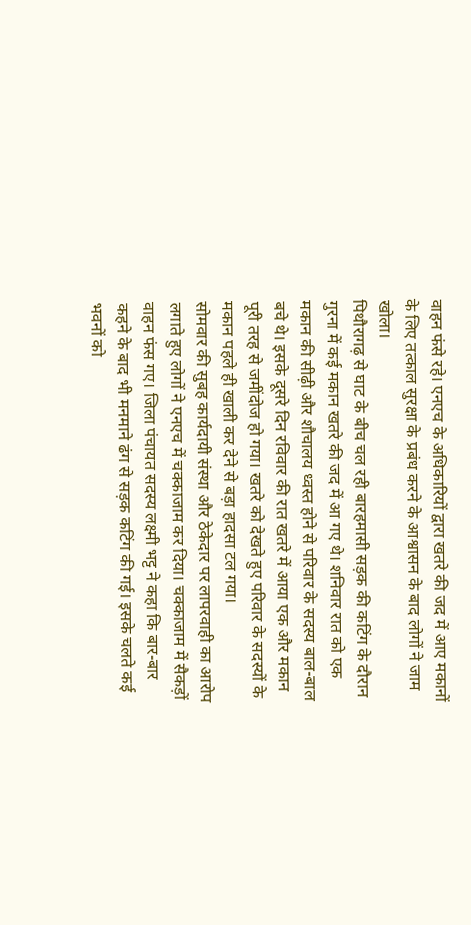वाहन फंसे रहे। एनएच के अधिकारियों द्वारा खतरे की जद में आए मकानों के लिए तत्काल सुरक्षा के प्रबंध करने के आश्वासन के बाद लोगों ने जाम खोला।
पिथौरागढ़ से घाट के बीच चल रही बारहमासी सड़क की कटिंग के दौरान गुरना में कई मकान खतरे की जद में आ गए थे। शनिवार रात को एक मकान की सीढ़ी और शौचालय ध्वस्त होने से परिवार के सदस्य बाल-बाल बचे थे। इसके दूसरे दिन रविवार की रात खतरे में आया एक और मकान पूरी तरह से जमींदोज हो गया। खतरे को देखते हुए परिवार के सदस्यों के मकान पहले ही खाली कर देने से बड़ा हादसा टल गया।
सोमवार की सुबह कार्यदायी संस्था और ठेकेदार पर लापरवाही का आरोप लगाते हुए लोगों ने एनएच में चक्काजाम कर दिया। चक्काजाम में सैकड़ों वाहन फंस गए। जिला पंचायत सदस्य लक्ष्मी भट्ट ने कहा कि बार-बार कहने के बाद भी मनमाने ढंग से सड़क कटिंग की गई। इसके चलते कई भवनों को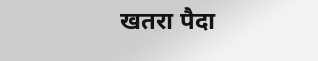खतरा पैदा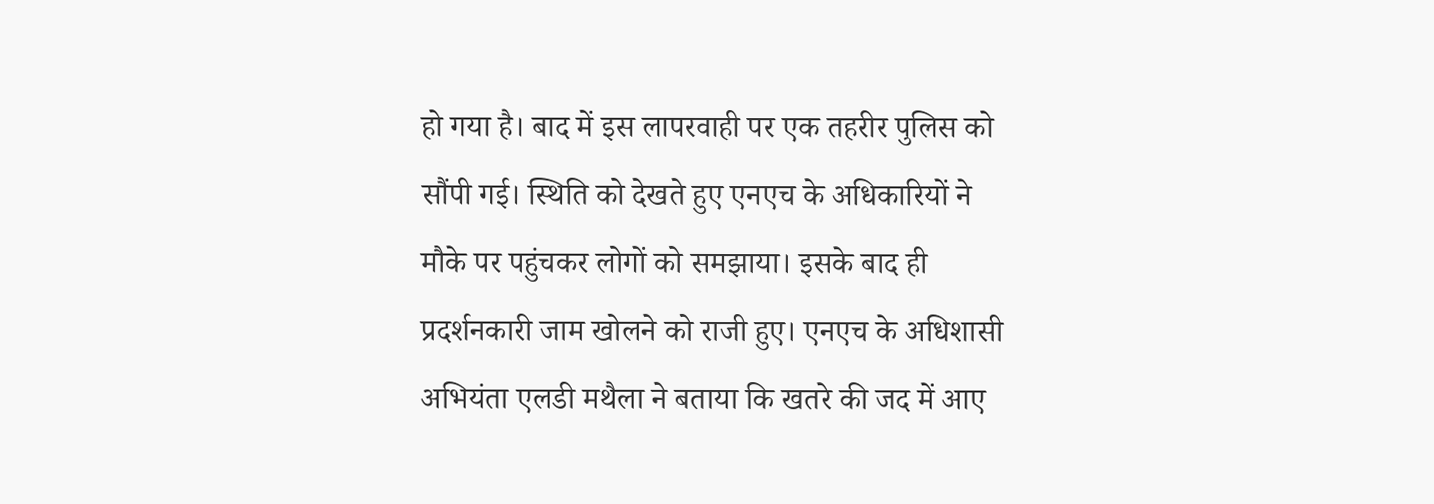हो गया है। बाद में इस लापरवाही पर एक तहरीर पुलिस को सौंपी गई। स्थिति को देखते हुए एनएच के अधिकारियों ने मौके पर पहुंचकर लोगों को समझाया। इसके बाद ही प्रदर्शनकारी जाम खोलने को राजी हुए। एनएच के अधिशासी अभियंता एलडी मथैला ने बताया कि खतरे की जद में आए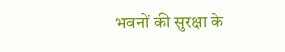भवनों की सुरक्षा के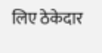लिए ठेकेदार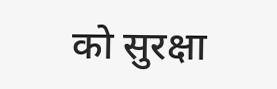को सुरक्षा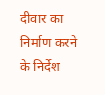दीवार का निर्माण करने के निर्देश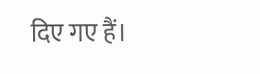दिए गए हैं।